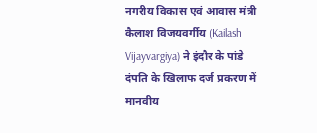नगरीय विकास एवं आवास मंत्री कैलाश विजयवर्गीय (Kailash Vijayvargiya) ने इंदौर के पांडे दंपति के खिलाफ दर्ज प्रकरण में मानवीय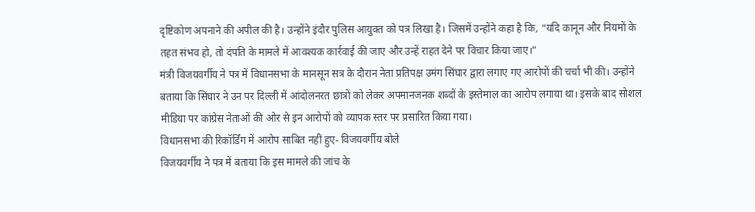दृष्टिकोण अपनाने की अपील की है। उन्होंने इंदौर पुलिस आयुक्त को पत्र लिखा है। जिसमें उन्होंने कहा है कि, “यदि कानून और नियमों के तहत संभव हो, तो दंपति के मामले में आवश्यक कार्रवाई की जाए और उन्हें राहत देने पर विचार किया जाए।”
मंत्री विजयवर्गीय ने पत्र में विधानसभा के मानसून सत्र के दौरान नेता प्रतिपक्ष उमंग सिंघार द्वारा लगाए गए आरोपों की चर्चा भी की। उन्होंने बताया कि सिंघार ने उन पर दिल्ली में आंदोलनरत छात्रों को लेकर अपमानजनक शब्दों के इस्तेमाल का आरोप लगाया था। इसके बाद सोशल मीडिया पर कांग्रेस नेताओं की ओर से इन आरोपों को व्यापक स्तर पर प्रसारित किया गया।
विधानसभा की रिकॉर्डिंग में आरोप साबित नहीं हुए- विजयवर्गीय बोले
विजयवर्गीय ने पत्र में बताया कि इस मामले की जांच के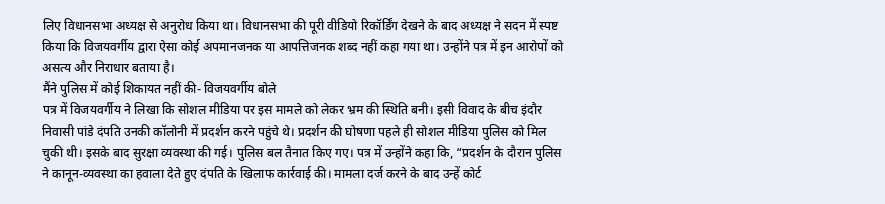लिए विधानसभा अध्यक्ष से अनुरोध किया था। विधानसभा की पूरी वीडियो रिकॉर्डिंग देखने के बाद अध्यक्ष ने सदन में स्पष्ट किया कि विजयवर्गीय द्वारा ऐसा कोई अपमानजनक या आपत्तिजनक शब्द नहीं कहा गया था। उन्होंने पत्र में इन आरोपों को असत्य और निराधार बताया है।
मैंने पुलिस में कोई शिकायत नहीं की- विजयवर्गीय बोले
पत्र में विजयवर्गीय ने लिखा कि सोशल मीडिया पर इस मामले को लेकर भ्रम की स्थिति बनी। इसी विवाद के बीच इंदौर निवासी पांडे दंपति उनकी कॉलोनी में प्रदर्शन करने पहुंचे थे। प्रदर्शन की घोषणा पहले ही सोशल मीडिया पुलिस को मिल चुकी थी। इसके बाद सुरक्षा व्यवस्था की गई। पुलिस बल तैनात किए गए। पत्र में उन्होंने कहा कि, “प्रदर्शन के दौरान पुलिस ने कानून-व्यवस्था का हवाला देते हुए दंपति के खिलाफ कार्रवाई की। मामला दर्ज करने के बाद उन्हें कोर्ट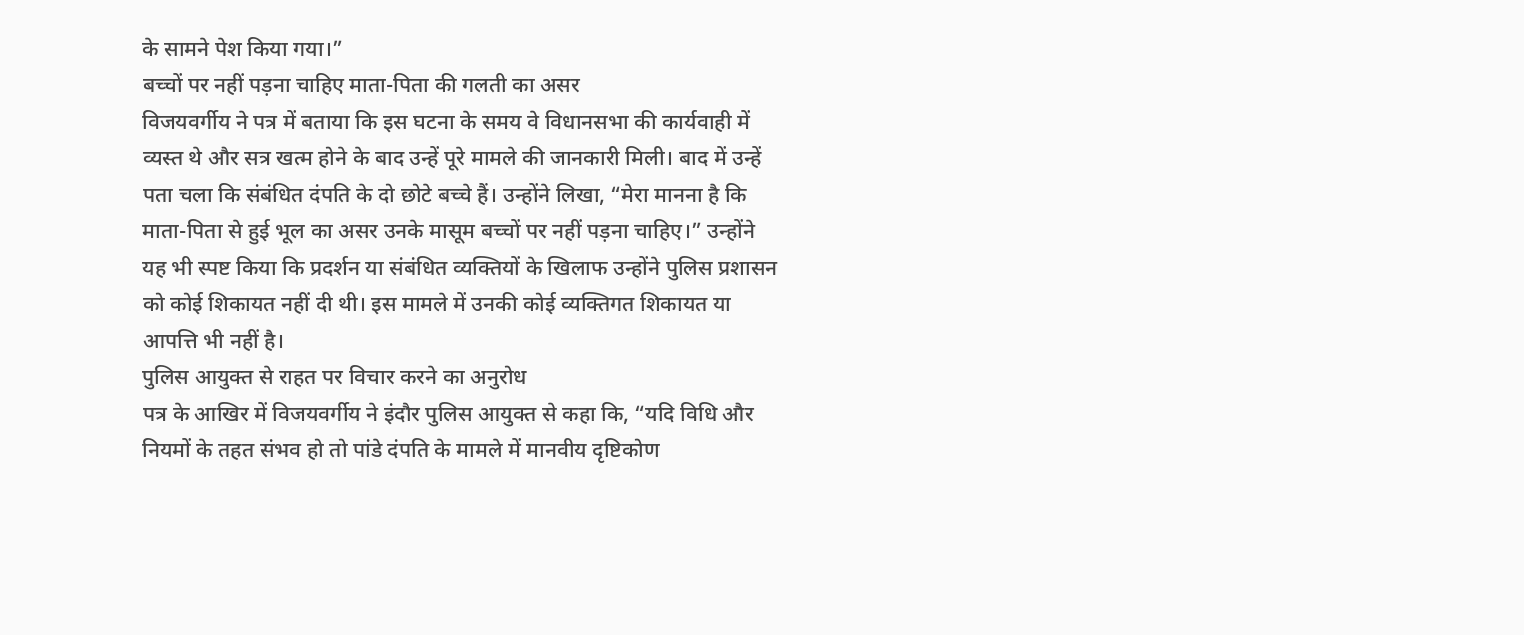के सामने पेश किया गया।”
बच्चों पर नहीं पड़ना चाहिए माता-पिता की गलती का असर
विजयवर्गीय ने पत्र में बताया कि इस घटना के समय वे विधानसभा की कार्यवाही में व्यस्त थे और सत्र खत्म होने के बाद उन्हें पूरे मामले की जानकारी मिली। बाद में उन्हें पता चला कि संबंधित दंपति के दो छोटे बच्चे हैं। उन्होंने लिखा, “मेरा मानना है कि माता-पिता से हुई भूल का असर उनके मासूम बच्चों पर नहीं पड़ना चाहिए।” उन्होंने यह भी स्पष्ट किया कि प्रदर्शन या संबंधित व्यक्तियों के खिलाफ उन्होंने पुलिस प्रशासन को कोई शिकायत नहीं दी थी। इस मामले में उनकी कोई व्यक्तिगत शिकायत या आपत्ति भी नहीं है।
पुलिस आयुक्त से राहत पर विचार करने का अनुरोध
पत्र के आखिर में विजयवर्गीय ने इंदौर पुलिस आयुक्त से कहा कि, “यदि विधि और नियमों के तहत संभव हो तो पांडे दंपति के मामले में मानवीय दृष्टिकोण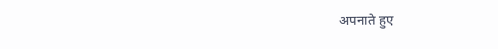अपनाते हुए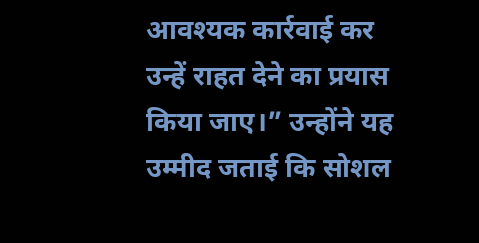आवश्यक कार्रवाई कर उन्हें राहत देने का प्रयास किया जाए।” उन्होंने यह उम्मीद जताई कि सोशल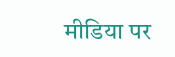मीडिया पर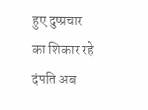हुए दुष्प्रचार का शिकार रहे दंपति अब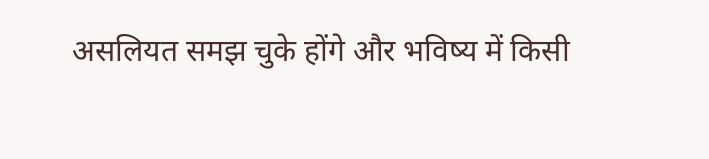असलियत समझ चुके होंगे और भविष्य में किसी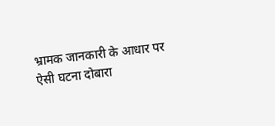भ्रामक जानकारी के आधार पर ऐसी घटना दोबारा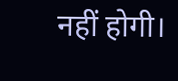नहीं होगी।